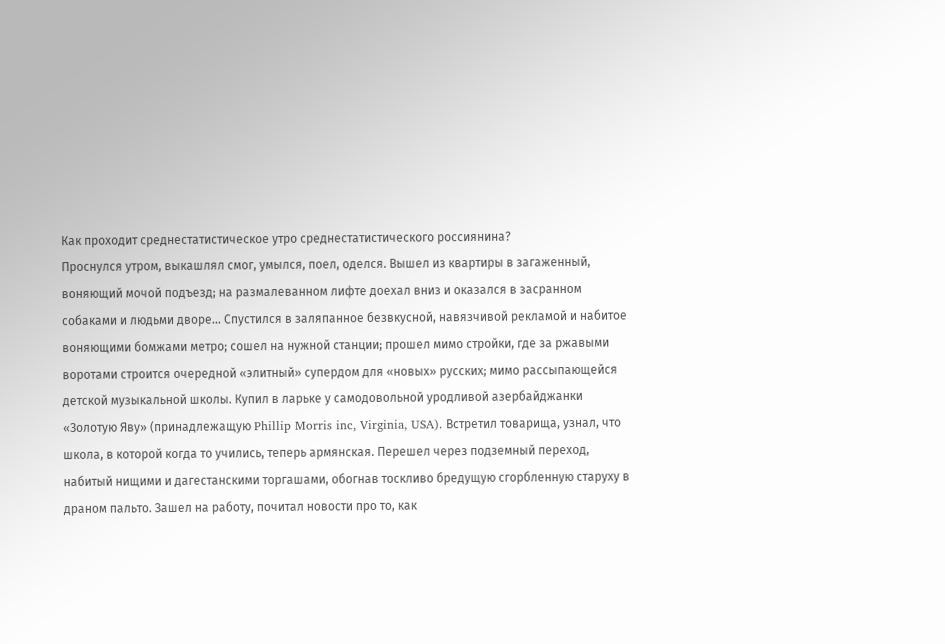Как проходит среднестатистическое утро среднестатистического россиянина?
Проснулся утром, выкашлял смог, умылся, поел, оделся. Вышел из квартиры в загаженный, воняющий мочой подъезд; на размалеванном лифте доехал вниз и оказался в засранном собаками и людьми дворе… Спустился в заляпанное безвкусной, навязчивой рекламой и набитое воняющими бомжами метро; сошел на нужной станции; прошел мимо стройки, где за ржавыми воротами строится очередной «элитный» супердом для «новых» русских; мимо рассыпающейся детской музыкальной школы. Купил в ларьке у самодовольной уродливой азербайджанки «Золотую Яву» (принадлежащую Phillip Morris inc, Virginia, USA). Встретил товарища, узнал, что школа, в которой когда то учились, теперь армянская. Перешел через подземный переход, набитый нищими и дагестанскими торгашами, обогнав тоскливо бредущую сгорбленную старуху в драном пальто. Зашел на работу, почитал новости про то, как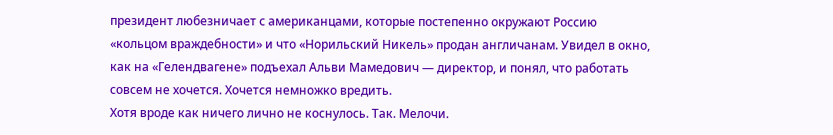президент любезничает с американцами, которые постепенно окружают Россию «кольцом враждебности» и что «Норильский Никель» продан англичанам. Увидел в окно, как на «Гелендвагене» подъехал Альви Мамедович — директор, и понял, что работать совсем не хочется. Хочется немножко вредить.
Хотя вроде как ничего лично не коснулось. Так. Мелочи.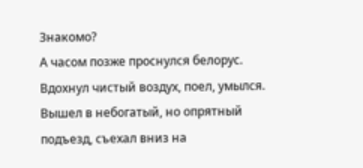Знакомо?
А часом позже проснулся белорус. Вдохнул чистый воздух, поел, умылся. Вышел в небогатый, но опрятный подъезд, съехал вниз на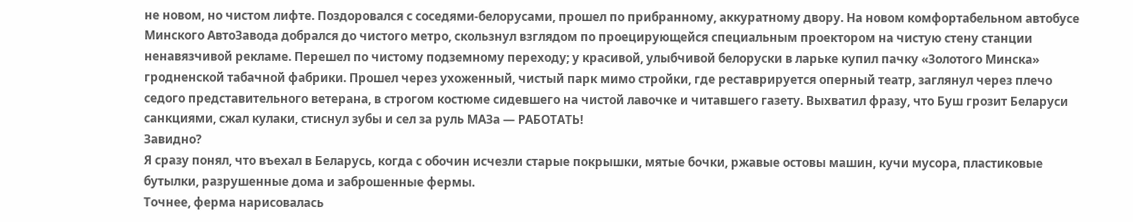не новом, но чистом лифте. Поздоровался с соседями-белорусами, прошел по прибранному, аккуратному двору. На новом комфортабельном автобусе Минского АвтоЗавода добрался до чистого метро, скользнул взглядом по проецирующейся специальным проектором на чистую стену станции ненавязчивой рекламе. Перешел по чистому подземному переходу; у красивой, улыбчивой белоруски в ларьке купил пачку «Золотого Минска» гродненской табачной фабрики. Прошел через ухоженный, чистый парк мимо стройки, где реставрируется оперный театр, заглянул через плечо седого представительного ветерана, в строгом костюме сидевшего на чистой лавочке и читавшего газету. Выхватил фразу, что Буш грозит Беларуси санкциями, сжал кулаки, стиснул зубы и сел за руль МАЗа — РАБОТАТЬ!
Завидно?
Я сразу понял, что въехал в Беларусь, когда с обочин исчезли старые покрышки, мятые бочки, ржавые остовы машин, кучи мусора, пластиковые бутылки, разрушенные дома и заброшенные фермы.
Точнее, ферма нарисовалась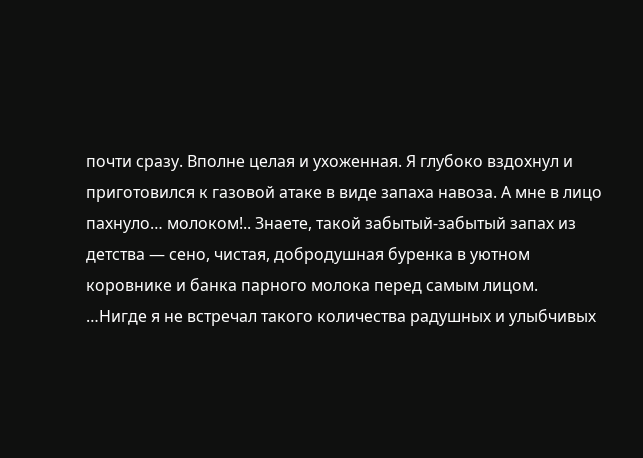почти сразу. Вполне целая и ухоженная. Я глубоко вздохнул и приготовился к газовой атаке в виде запаха навоза. А мне в лицо пахнуло… молоком!.. Знаете, такой забытый-забытый запах из детства — сено, чистая, добродушная буренка в уютном коровнике и банка парного молока перед самым лицом.
…Нигде я не встречал такого количества радушных и улыбчивых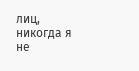лиц, никогда я не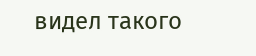видел такого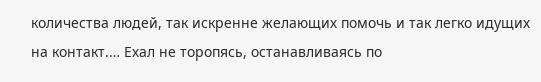количества людей, так искренне желающих помочь и так легко идущих на контакт.… Ехал не торопясь, останавливаясь по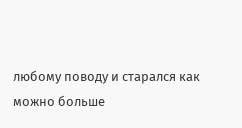любому поводу и старался как можно больше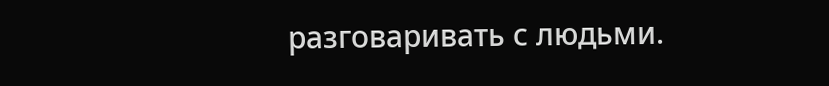разговаривать с людьми.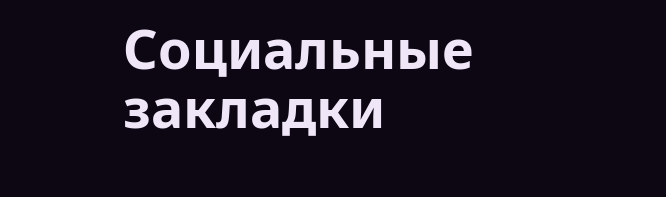Социальные закладки